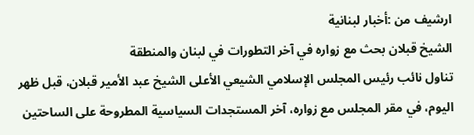ارشيف من :أخبار لبنانية
الشيخ قبلان بحث مع زواره في آخر التطورات في لبنان والمنطقة
تناول نائب رئيس المجلس الإسلامي الشيعي الأعلى الشيخ عبد الأمير قبلان، قبل ظهر اليوم، في مقر المجلس مع زواره، آخر المستجدات السياسية المطروحة على الساحتين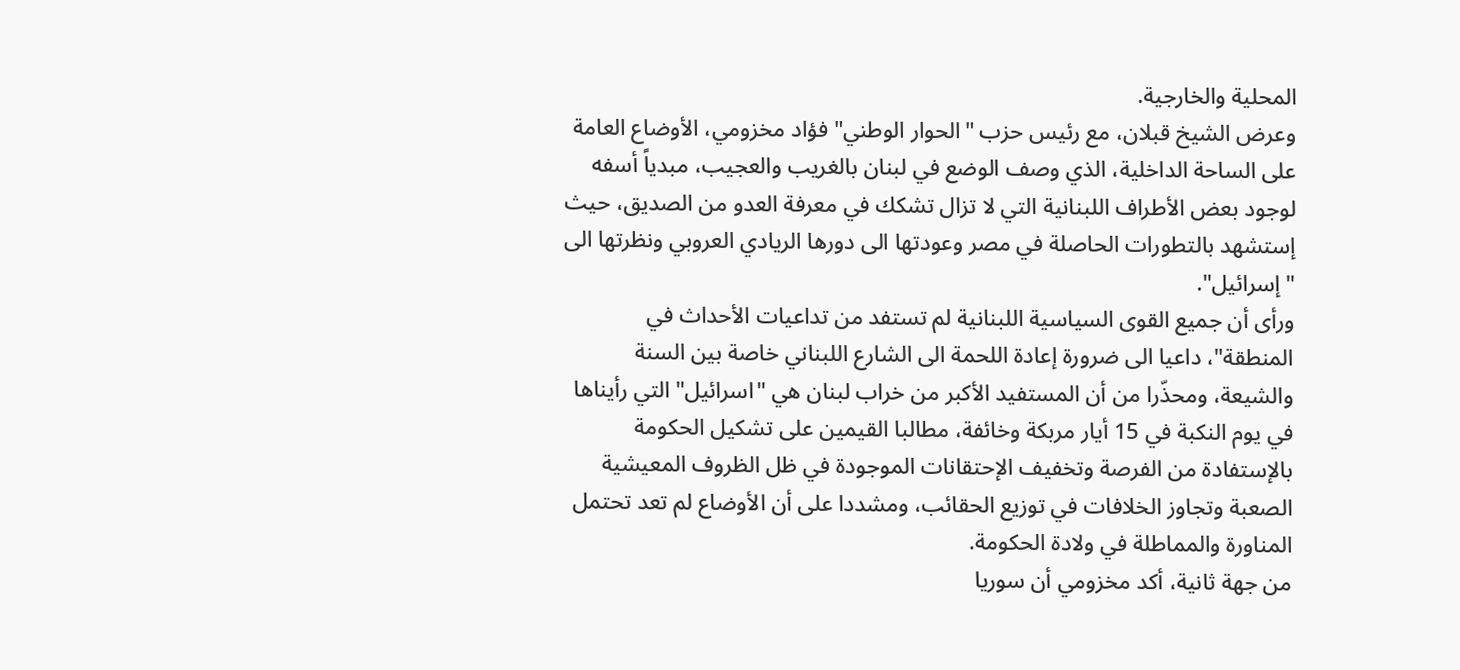المحلية والخارجية.
وعرض الشيخ قبلان، مع رئيس حزب "الحوار الوطني" فؤاد مخزومي، الأوضاع العامة على الساحة الداخلية، الذي وصف الوضع في لبنان بالغريب والعجيب، مبدياً أسفه لوجود بعض الأطراف اللبنانية التي لا تزال تشكك في معرفة العدو من الصديق، حيث إستشهد بالتطورات الحاصلة في مصر وعودتها الى دورها الريادي العروبي ونظرتها الى "إسرائيل".
ورأى أن جميع القوى السياسية اللبنانية لم تستفد من تداعيات الأحداث في المنطقة"، داعيا الى ضرورة إعادة اللحمة الى الشارع اللبناني خاصة بين السنة والشيعة، ومحذّرا من أن المستفيد الأكبر من خراب لبنان هي "اسرائيل" التي رأيناها في يوم النكبة في 15 أيار مربكة وخائفة، مطالبا القيمين على تشكيل الحكومة بالإستفادة من الفرصة وتخفيف الإحتقانات الموجودة في ظل الظروف المعيشية الصعبة وتجاوز الخلافات في توزيع الحقائب، ومشددا على أن الأوضاع لم تعد تحتمل المناورة والمماطلة في ولادة الحكومة.
من جهة ثانية، أكد مخزومي أن سوريا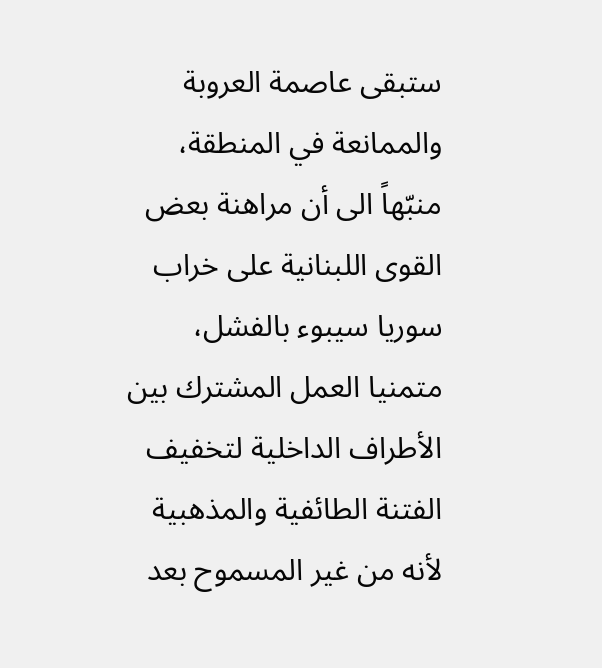ستبقى عاصمة العروبة والممانعة في المنطقة، منبّهاً الى أن مراهنة بعض القوى اللبنانية على خراب سوريا سيبوء بالفشل، متمنيا العمل المشترك بين الأطراف الداخلية لتخفيف الفتنة الطائفية والمذهبية لأنه من غير المسموح بعد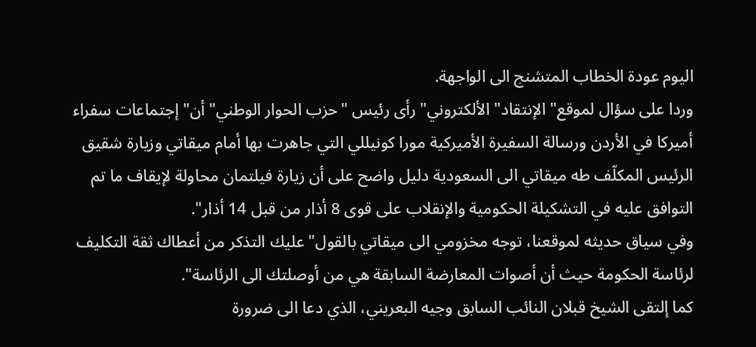اليوم عودة الخطاب المتشنج الى الواجهة.
وردا على سؤال لموقع" الإنتقاد" الألكتروني" رأى رئيس "حزب الحوار الوطني" أن" إجتماعات سفراء أميركا في الأردن ورسالة السفيرة الأميركية مورا كونيللي التي جاهرت بها أمام ميقاتي وزيارة شقيق الرئيس المكلّف طه ميقاتي الى السعودية دليل واضح على أن زيارة فيلتمان محاولة لإيقاف ما تم التوافق عليه في التشكيلة الحكومية والإنقلاب على قوى 8 أذار من قبل 14 أذار".
وفي سياق حديثه لموقعنا، توجه مخزومي الى ميقاتي بالقول" عليك التذكر من أعطاك ثقة التكليف لرئاسة الحكومة حيث أن أصوات المعارضة السابقة هي من أوصلتك الى الرئاسة".
كما إلتقى الشيخ قبلان النائب السابق وجيه البعريني، الذي دعا الى ضرورة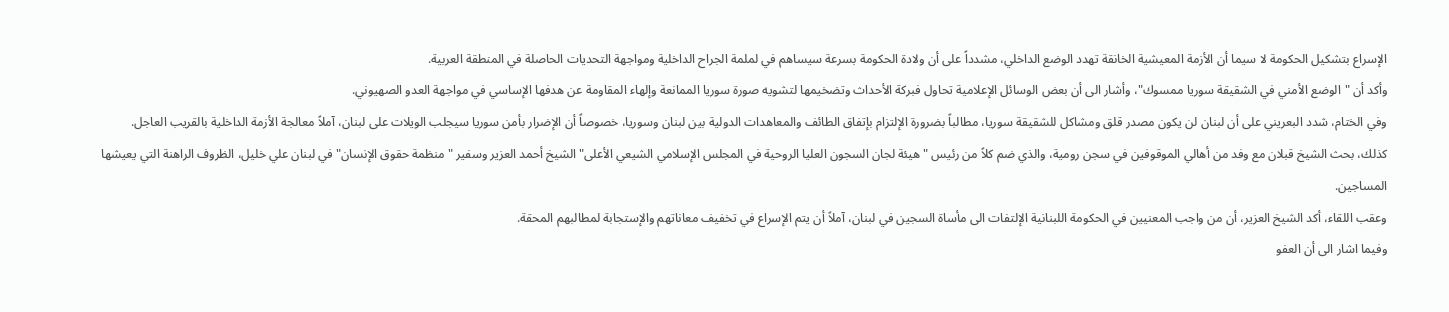الإسراع بتشكيل الحكومة لا سيما أن الأزمة المعيشية الخانقة تهدد الوضع الداخلي، مشدداً على أن ولادة الحكومة بسرعة سيساهم في لملمة الجراح الداخلية ومواجهة التحديات الحاصلة في المنطقة العربية.
وأكد أن "الوضع الأمني في الشقيقة سوريا ممسوك"، وأشار الى أن بعض الوسائل الإعلامية تحاول فبركة الأحداث وتضخيمها لتشويه صورة سوريا الممانعة وإلهاء المقاومة عن هدفها الإساسي في مواجهة العدو الصهيوني.
وفي الختام، شدد البعريني على أن لبنان لن يكون مصدر قلق ومشاكل للشقيقة سوريا، مطالباً بضرورة الإلتزام بإتفاق الطائف والمعاهدات الدولية بين لبنان وسوريا، خصوصاً أن الإضرار بأمن سوريا سيجلب الويلات على لبنان، آملاً معالجة الأزمة الداخلية بالقريب العاجل.
كذلك، بحث الشيخ قبلان مع وفد من أهالي الموقوفين في سجن رومية، والذي ضم كلاً من رئيس "هيئة لجان السجون العليا الروحية في المجلس الإسلامي الشيعي الأعلى" الشيخ أحمد العزير وسفير "منظمة حقوق الإنسان" في لبنان علي خليل، الظروف الراهنة التي يعيشها المساجين.
وعقب اللقاء، أكد الشيخ العزير، أن من واجب المعنيين في الحكومة اللبنانية الإلتفات الى مأساة السجين في لبنان، آملاً أن يتم الإسراع في تخفيف معاناتهم والإستجابة لمطالبهم المحقة.
وفيما اشار الى أن العفو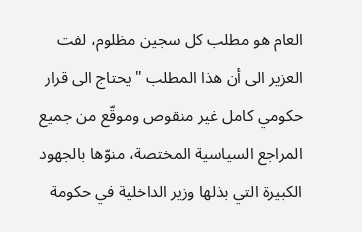العام هو مطلب كل سجين مظلوم، لفت العزير الى أن هذا المطلب "يحتاج الى قرار حكومي كامل غير منقوص وموقّع من جميع المراجع السياسية المختصة، منوّها بالجهود الكبيرة التي بذلها وزير الداخلية في حكومة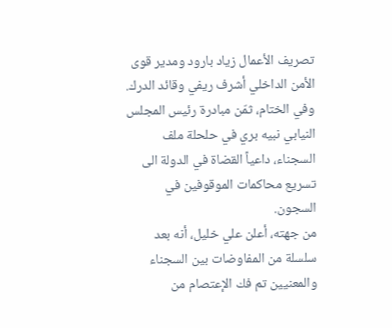تصريف الأعمال زياد بارود ومدير قوى الأمن الداخلي أشرف ريفي وقائد الدرك.
وفي الختام، ثمّن مبادرة رئيس المجلس النيابي نبيه بري في حلحلة ملف السجناء، داعياً القضاة في الدولة الى تسريع محاكمات الموقوفين في السجون.
من جهته، أعلن علي خليل، أنه بعد سلسلة من المفاوضات بين السجناء والمعنيين تم فك الإعتصام من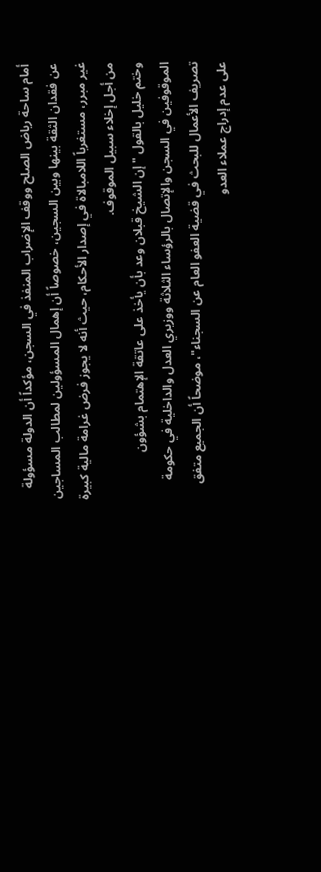أمام ساحة رياض الصلح ووقف الإضراب المنفذ في السجن، مؤكداً أن الدولة مسؤولة عن فقدان الثقة بينها وبين السجين، خصوصاً أن إهمال المسؤولين لمطالب المساجين غير مبرر، مستغرباً اللامبالاة في إصدار الأحكام، حيث أنه لا يجوز فرض غرامة مالية كبيرة من أجل إخلاء سبيل الموقوف.
وختم خليل بالقول "إن الشيخ قبلان وعد بأن يأخذ على عاتقة الإهتمام بشؤون الموقوفين في السجن والإتصال بالرؤساء الثلاثة ووزيري العدل والداخلية في حكومة تصريف الأعمال للبحث في قضية العفو العام عن السجناء"، موضحاً أن الجميع متفق على عدم إدراج عملاء العدو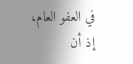في العفو العام، إذ أن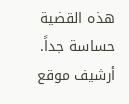هذه القضية حساسة جداً.
أرشيف موقع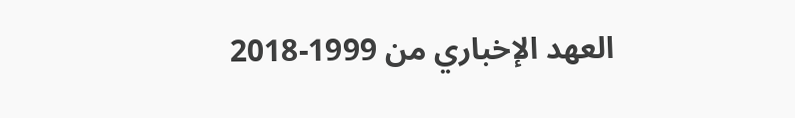العهد الإخباري من 1999-2018